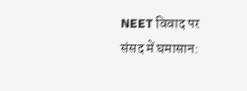NEET विवाद पर संसद में घमासान: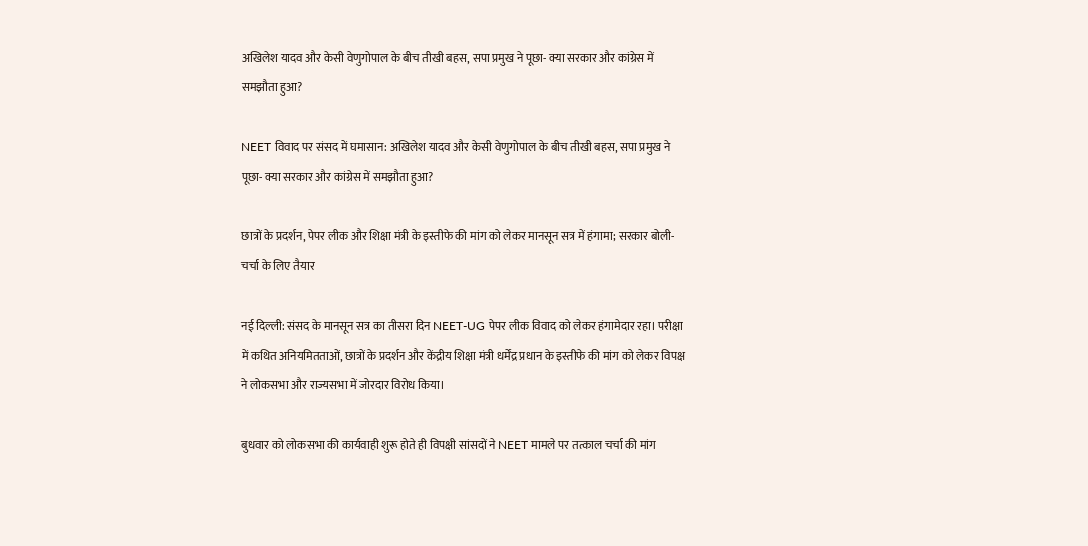अखिलेश यादव और केसी वेणुगोपाल के बीच तीखी बहस, सपा प्रमुख ने पूछा- क्या सरकार और कांग्रेस में समझौता हुआ?

NEET विवाद पर संसद में घमासान: अखिलेश यादव और केसी वेणुगोपाल के बीच तीखी बहस, सपा प्रमुख ने पूछा- क्या सरकार और कांग्रेस में समझौता हुआ?

छात्रों के प्रदर्शन, पेपर लीक और शिक्षा मंत्री के इस्तीफे की मांग को लेकर मानसून सत्र में हंगामा; सरकार बोली- चर्चा के लिए तैयार

नई दिल्ली: संसद के मानसून सत्र का तीसरा दिन NEET-UG पेपर लीक विवाद को लेकर हंगामेदार रहा। परीक्षा में कथित अनियमितताओं, छात्रों के प्रदर्शन और केंद्रीय शिक्षा मंत्री धर्मेंद्र प्रधान के इस्तीफे की मांग को लेकर विपक्ष ने लोकसभा और राज्यसभा में जोरदार विरोध किया।

बुधवार को लोकसभा की कार्यवाही शुरू होते ही विपक्षी सांसदों ने NEET मामले पर तत्काल चर्चा की मांग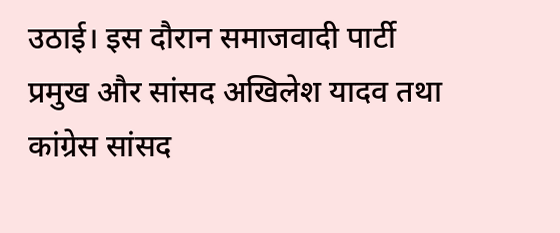उठाई। इस दौरान समाजवादी पार्टी प्रमुख और सांसद अखिलेश यादव तथा कांग्रेस सांसद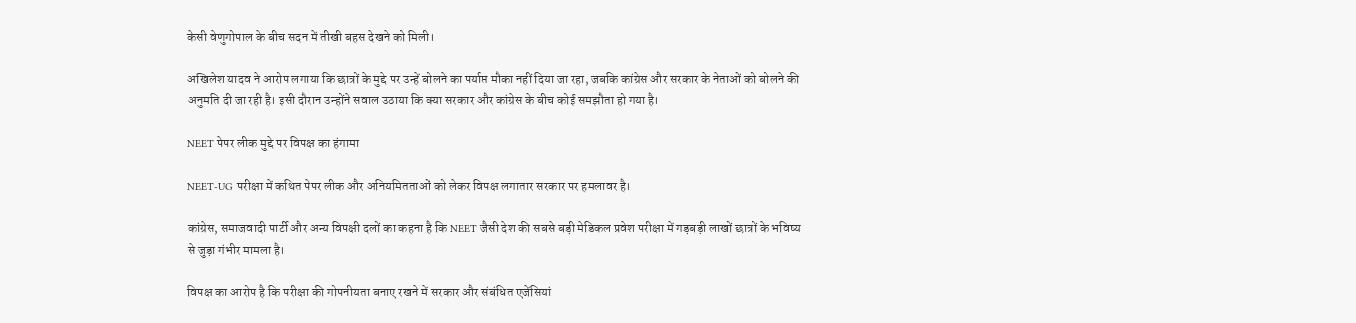केसी वेणुगोपाल के बीच सदन में तीखी बहस देखने को मिली।

अखिलेश यादव ने आरोप लगाया कि छात्रों के मुद्दे पर उन्हें बोलने का पर्याप्त मौका नहीं दिया जा रहा, जबकि कांग्रेस और सरकार के नेताओं को बोलने की अनुमति दी जा रही है। इसी दौरान उन्होंने सवाल उठाया कि क्या सरकार और कांग्रेस के बीच कोई समझौता हो गया है।

NEET पेपर लीक मुद्दे पर विपक्ष का हंगामा

NEET-UG परीक्षा में कथित पेपर लीक और अनियमितताओं को लेकर विपक्ष लगातार सरकार पर हमलावर है।

कांग्रेस, समाजवादी पार्टी और अन्य विपक्षी दलों का कहना है कि NEET जैसी देश की सबसे बड़ी मेडिकल प्रवेश परीक्षा में गड़बड़ी लाखों छात्रों के भविष्य से जुड़ा गंभीर मामला है।

विपक्ष का आरोप है कि परीक्षा की गोपनीयता बनाए रखने में सरकार और संबंधित एजेंसियां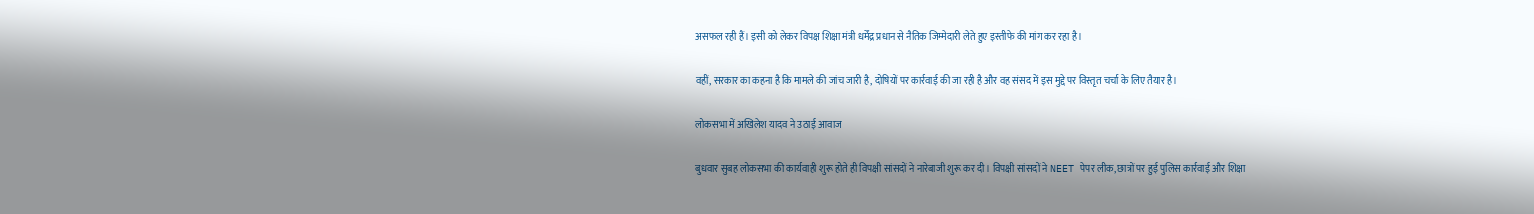असफल रही हैं। इसी को लेकर विपक्ष शिक्षा मंत्री धर्मेंद्र प्रधान से नैतिक जिम्मेदारी लेते हुए इस्तीफे की मांग कर रहा है।

वहीं, सरकार का कहना है कि मामले की जांच जारी है, दोषियों पर कार्रवाई की जा रही है और वह संसद में इस मुद्दे पर विस्तृत चर्चा के लिए तैयार है।

लोकसभा में अखिलेश यादव ने उठाई आवाज

बुधवार सुबह लोकसभा की कार्यवाही शुरू होते ही विपक्षी सांसदों ने नारेबाजी शुरू कर दी। विपक्षी सांसदों ने NEET पेपर लीक, छात्रों पर हुई पुलिस कार्रवाई और शिक्षा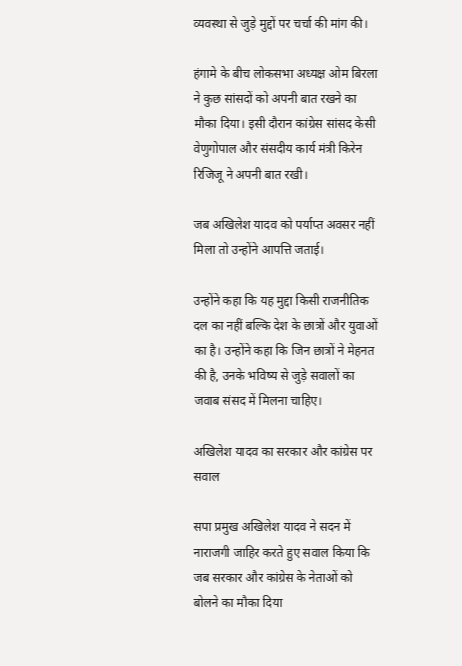व्यवस्था से जुड़े मुद्दों पर चर्चा की मांग की।

हंगामे के बीच लोकसभा अध्यक्ष ओम बिरला ने कुछ सांसदों को अपनी बात रखने का मौका दिया। इसी दौरान कांग्रेस सांसद केसी वेणुगोपाल और संसदीय कार्य मंत्री किरेन रिजिजू ने अपनी बात रखी।

जब अखिलेश यादव को पर्याप्त अवसर नहीं मिला तो उन्होंने आपत्ति जताई।

उन्होंने कहा कि यह मुद्दा किसी राजनीतिक दल का नहीं बल्कि देश के छात्रों और युवाओं का है। उन्होंने कहा कि जिन छात्रों ने मेहनत की है, उनके भविष्य से जुड़े सवालों का जवाब संसद में मिलना चाहिए।

अखिलेश यादव का सरकार और कांग्रेस पर सवाल

सपा प्रमुख अखिलेश यादव ने सदन में नाराजगी जाहिर करते हुए सवाल किया कि जब सरकार और कांग्रेस के नेताओं को बोलने का मौका दिया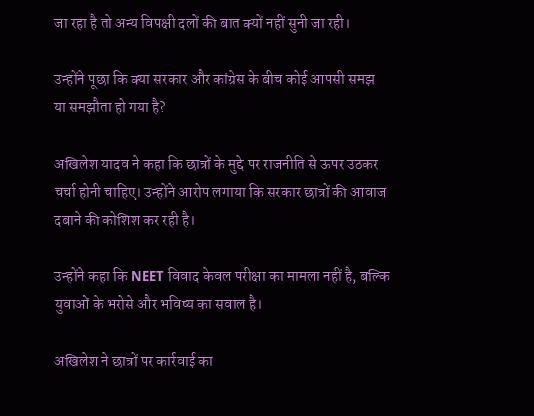जा रहा है तो अन्य विपक्षी दलों की बात क्यों नहीं सुनी जा रही।

उन्होंने पूछा कि क्या सरकार और कांग्रेस के बीच कोई आपसी समझ या समझौता हो गया है?

अखिलेश यादव ने कहा कि छात्रों के मुद्दे पर राजनीति से ऊपर उठकर चर्चा होनी चाहिए। उन्होंने आरोप लगाया कि सरकार छात्रों की आवाज दबाने की कोशिश कर रही है।

उन्होंने कहा कि NEET विवाद केवल परीक्षा का मामला नहीं है, बल्कि युवाओं के भरोसे और भविष्य का सवाल है।

अखिलेश ने छात्रों पर कार्रवाई का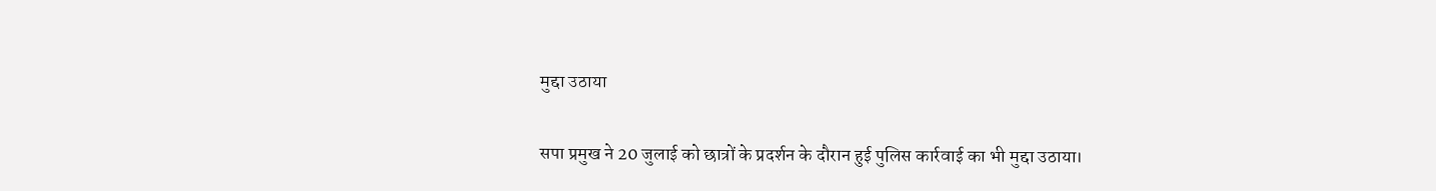मुद्दा उठाया

सपा प्रमुख ने 20 जुलाई को छात्रों के प्रदर्शन के दौरान हुई पुलिस कार्रवाई का भी मुद्दा उठाया।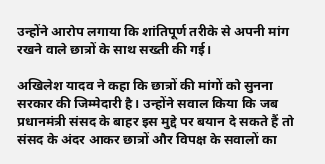उन्होंने आरोप लगाया कि शांतिपूर्ण तरीके से अपनी मांग रखने वाले छात्रों के साथ सख्ती की गई।

अखिलेश यादव ने कहा कि छात्रों की मांगों को सुनना सरकार की जिम्मेदारी है। उन्होंने सवाल किया कि जब प्रधानमंत्री संसद के बाहर इस मुद्दे पर बयान दे सकते हैं तो संसद के अंदर आकर छात्रों और विपक्ष के सवालों का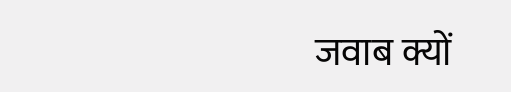जवाब क्यों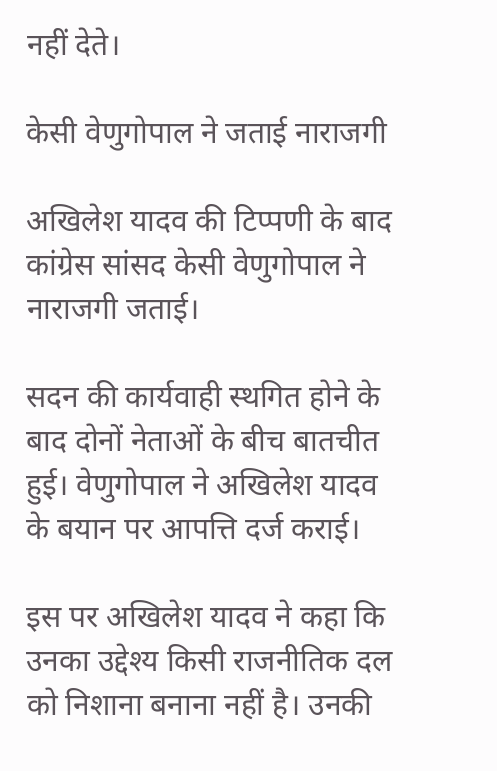नहीं देते।

केसी वेणुगोपाल ने जताई नाराजगी

अखिलेश यादव की टिप्पणी के बाद कांग्रेस सांसद केसी वेणुगोपाल ने नाराजगी जताई।

सदन की कार्यवाही स्थगित होने के बाद दोनों नेताओं के बीच बातचीत हुई। वेणुगोपाल ने अखिलेश यादव के बयान पर आपत्ति दर्ज कराई।

इस पर अखिलेश यादव ने कहा कि उनका उद्देश्य किसी राजनीतिक दल को निशाना बनाना नहीं है। उनकी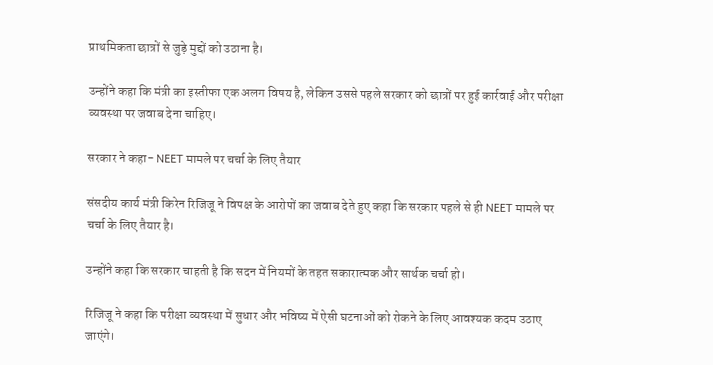प्राथमिकता छात्रों से जुड़े मुद्दों को उठाना है।

उन्होंने कहा कि मंत्री का इस्तीफा एक अलग विषय है, लेकिन उससे पहले सरकार को छात्रों पर हुई कार्रवाई और परीक्षा व्यवस्था पर जवाब देना चाहिए।

सरकार ने कहा- NEET मामले पर चर्चा के लिए तैयार

संसदीय कार्य मंत्री किरेन रिजिजू ने विपक्ष के आरोपों का जवाब देते हुए कहा कि सरकार पहले से ही NEET मामले पर चर्चा के लिए तैयार है।

उन्होंने कहा कि सरकार चाहती है कि सदन में नियमों के तहत सकारात्मक और सार्थक चर्चा हो।

रिजिजू ने कहा कि परीक्षा व्यवस्था में सुधार और भविष्य में ऐसी घटनाओं को रोकने के लिए आवश्यक कदम उठाए जाएंगे।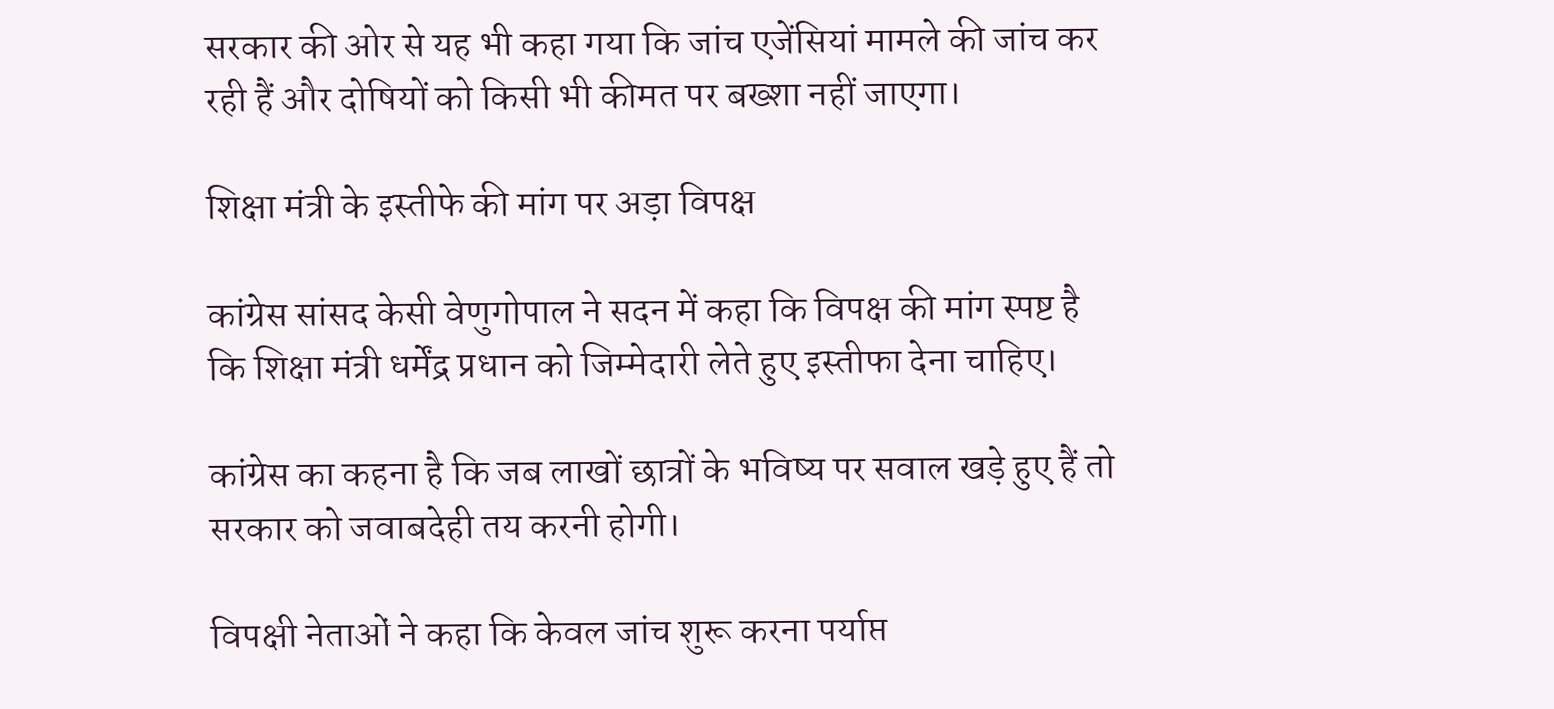सरकार की ओर से यह भी कहा गया कि जांच एजेंसियां मामले की जांच कर रही हैं और दोषियों को किसी भी कीमत पर बख्शा नहीं जाएगा।

शिक्षा मंत्री के इस्तीफे की मांग पर अड़ा विपक्ष

कांग्रेस सांसद केसी वेणुगोपाल ने सदन में कहा कि विपक्ष की मांग स्पष्ट है कि शिक्षा मंत्री धर्मेंद्र प्रधान को जिम्मेदारी लेते हुए इस्तीफा देना चाहिए।

कांग्रेस का कहना है कि जब लाखों छात्रों के भविष्य पर सवाल खड़े हुए हैं तो सरकार को जवाबदेही तय करनी होगी।

विपक्षी नेताओं ने कहा कि केवल जांच शुरू करना पर्याप्त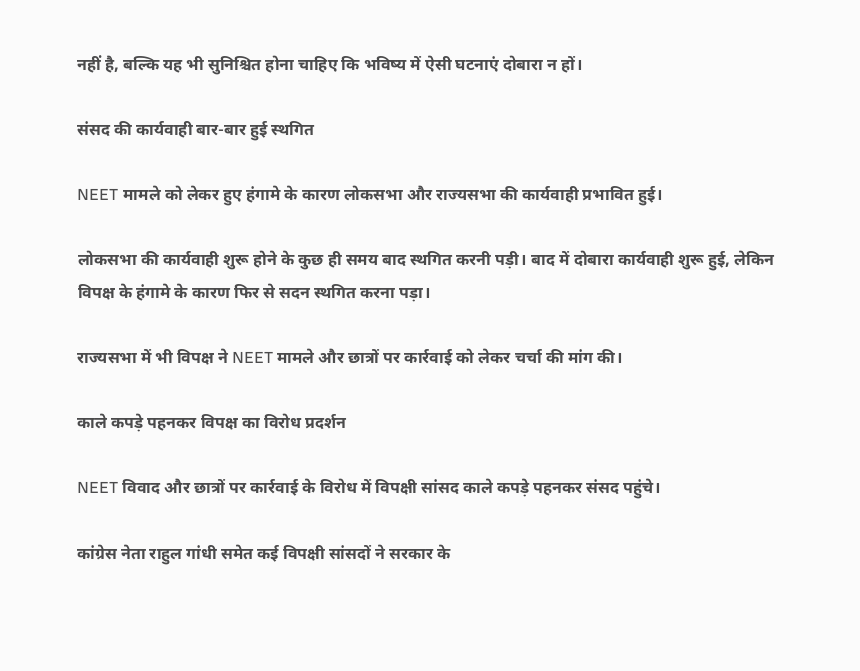नहीं है, बल्कि यह भी सुनिश्चित होना चाहिए कि भविष्य में ऐसी घटनाएं दोबारा न हों।

संसद की कार्यवाही बार-बार हुई स्थगित

NEET मामले को लेकर हुए हंगामे के कारण लोकसभा और राज्यसभा की कार्यवाही प्रभावित हुई।

लोकसभा की कार्यवाही शुरू होने के कुछ ही समय बाद स्थगित करनी पड़ी। बाद में दोबारा कार्यवाही शुरू हुई, लेकिन विपक्ष के हंगामे के कारण फिर से सदन स्थगित करना पड़ा।

राज्यसभा में भी विपक्ष ने NEET मामले और छात्रों पर कार्रवाई को लेकर चर्चा की मांग की।

काले कपड़े पहनकर विपक्ष का विरोध प्रदर्शन

NEET विवाद और छात्रों पर कार्रवाई के विरोध में विपक्षी सांसद काले कपड़े पहनकर संसद पहुंचे।

कांग्रेस नेता राहुल गांधी समेत कई विपक्षी सांसदों ने सरकार के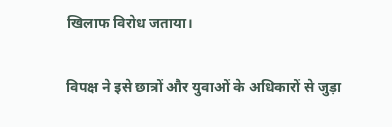खिलाफ विरोध जताया।

विपक्ष ने इसे छात्रों और युवाओं के अधिकारों से जुड़ा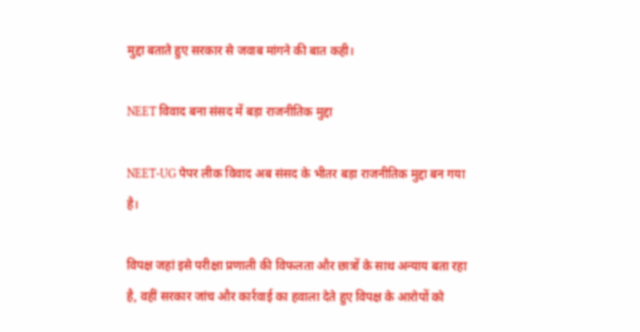मुद्दा बताते हुए सरकार से जवाब मांगने की बात कही।

NEET विवाद बना संसद में बड़ा राजनीतिक मुद्दा

NEET-UG पेपर लीक विवाद अब संसद के भीतर बड़ा राजनीतिक मुद्दा बन गया है।

विपक्ष जहां इसे परीक्षा प्रणाली की विफलता और छात्रों के साथ अन्याय बता रहा है, वहीं सरकार जांच और कार्रवाई का हवाला देते हुए विपक्ष के आरोपों को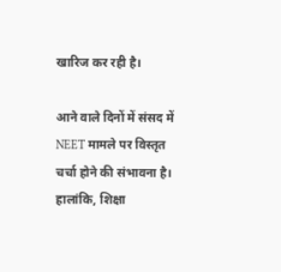खारिज कर रही है।

आने वाले दिनों में संसद में NEET मामले पर विस्तृत चर्चा होने की संभावना है। हालांकि, शिक्षा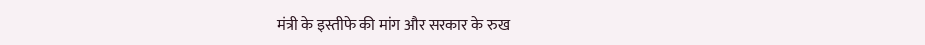मंत्री के इस्तीफे की मांग और सरकार के रुख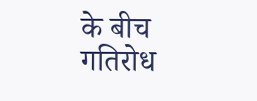के बीच गतिरोध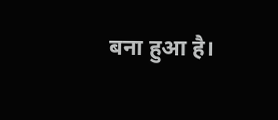बना हुआ है।